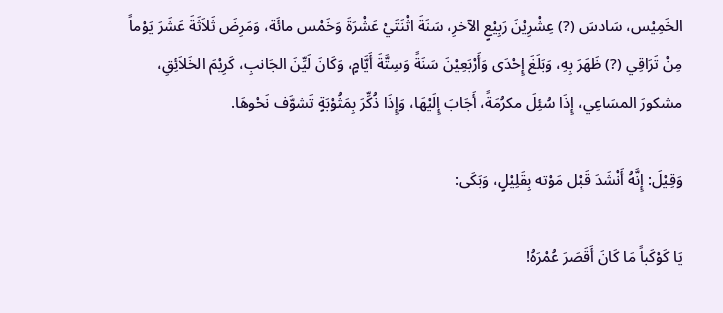الخَمِيْس، سَادسَ (?) عِشْرِيْنَ رَبِيْعٍ الآخرِ، سَنَةَ اثْنَتَيْ عَشْرَةَ وَخَمْس مائَة، وَمَرِضَ ثَلاَثَةَ عَشَرَ يَوْماً مِنْ تَرَاقِي (?) ظَهَرَ بِهِ، وَبَلَغَ إِحْدَى وَأَرْبَعِيْنَ سَنَةً وَسِتَّةَ أَيَّامٍ، وَكَانَ لَيِّنَ الجَانبِ، كَرِيْمَ الخَلاَئِقِ، مشكورَ المسَاعِي، إِذَا سُئِلَ مكرُمَةً، أَجَابَ إِلَيْهَا، وَإِذَا ذُكِّرَ بِمَثُوْبَةٍ تَشوَّف نَحْوهَا.

وَقِيْلَ: إِنَّهُ أَنْشَدَ قَبْل مَوْته بِقَلِيْلٍ، وَبَكَى:

يَا كَوْكَباً مَا كَانَ أَقَصَرَ عُمْرَهُ!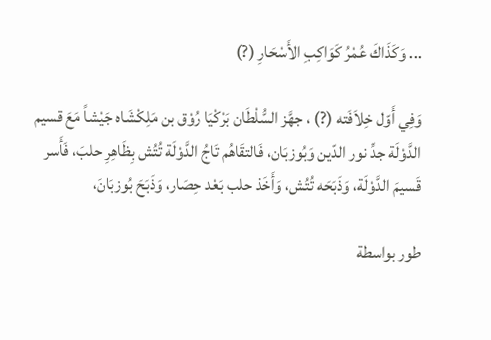... وَكَذَاكَ عُمْرُ كَوَاكِبِ الأَسْحَارِ (?)

وَفِي أَوّل خِلاَفَته (?) ، جهَّز السُّلْطَان بَرْكْيَا رُوْق بن مَلِكْشَاه جَيْشاً مَعَ قسيم الدَّوْلَة جدِّ نور الدّين وَبُوزبَان، فَالتقَاهُم تَاجُ الدَّوْلَة تُتُش بِظَاهِرِ حلبَ، فَأَسر قَسيمَ الدَّوْلَة، وَذَبَحَه تُتُش، وَأَخَذ حلب بَعْد حِصَار، وَذَبَحَ بُوزبَانَ،

طور بواسطة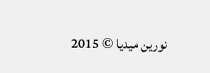نورين ميديا © 2015